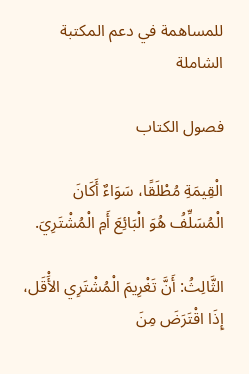للمساهمة في دعم المكتبة الشاملة

فصول الكتاب

الْقِيمَةِ مُطْلَقًا، سَوَاءٌ أَكَانَ الْمُسَلِّفُ هُوَ الْبَائِعَ أَمِ الْمُشْتَرِيَ.

الثَّالِثُ: أَنَّ تَغْرِيمَ الْمُشْتَرِي الأَْقَل، إِذَا اقْتَرَضَ مِنَ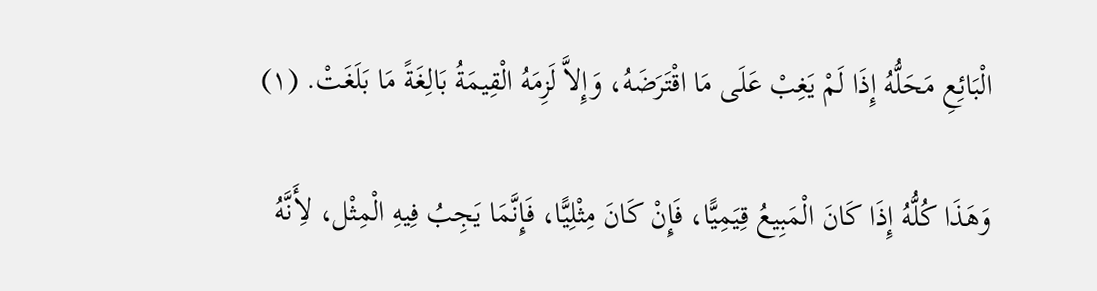الْبَائِعِ مَحَلُّهُ إِذَا لَمْ يَغِبْ عَلَى مَا اقْتَرَضَهُ، وَإِلاَّ لَزِمَهُ الْقِيمَةُ بَالِغَةً مَا بَلَغَتْ. (١)

وَهَذَا كُلُّهُ إِذَا كَانَ الْمَبِيعُ قِيَمِيًّا، فَإِنْ كَانَ مِثْلِيًّا، فَإِنَّمَا يَجِبُ فِيهِ الْمِثْل، لأَِنَّهُ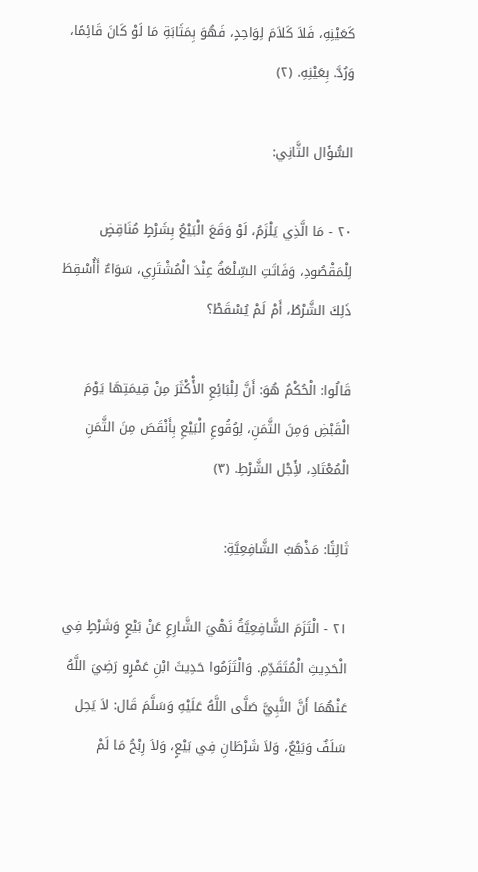كَعَيْنِهِ، فَلاَ كَلاَمَ لِوَاحِدٍ، فَهُوَ بِمَثَابَةِ مَا لَوْ كَانَ قَائِمًا، وَرُدَّ. بِعَيْنِهِ. (٢)

السُّؤَال الثَّانِي:

٢٠ - مَا الَّذِي يَلْزَمُ، لَوْ وَقَعَ الْبَيْعُ بِشَرْطٍ مُنَاقِضٍ لِلْمَقْصُودِ، وَفَاتَتِ السِّلْعَةُ عِنْدَ الْمُشْتَرِي، سَوَاءٌ أَأُسْقِطَ ذَلِكَ الشَّرْطُ، أَمْ لَمْ يُسْقَطْ؟

قَالُوا: الْحُكْمُ هُوَ: أَنَّ لِلْبَائِعِ الأَْكْثَرَ مِنْ قِيمَتِهَا يَوْمَ الْقَبْضِ وَمِنَ الثَّمَنِ، لِوُقُوعِ الْبَيْعِ بِأَنْقَصَ مِنَ الثَّمَنِ الْمُعْتَادِ، لأَِجْل الشَّرْطِ. (٣)

ثَالِثًا: مَذْهَبُ الشَّافِعِيَّةِ:

٢١ - الْتَزَمَ الشَّافِعِيَّةُ نَهْيَ الشَّارِعِ عَنْ بَيْعٍ وَشَرْطٍ فِي الْحَدِيثِ الْمُتَقَدِّمِ. وَالْتَزَمُوا حَدِيثَ ابْنِ عَمْرٍو رَضِيَ اللَّهُ عَنْهُمَا أَنَّ النَّبِيَّ صَلَّى اللَّهُ عَلَيْهِ وَسَلَّمَ قَال: لاَ يَحِل سَلَفٌ وَبَيْعٌ، وَلاَ شَرْطَانِ فِي بَيْعٍ، وَلاَ رِبْحُ مَا لَمْ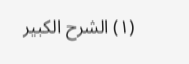(١) الشرح الكبير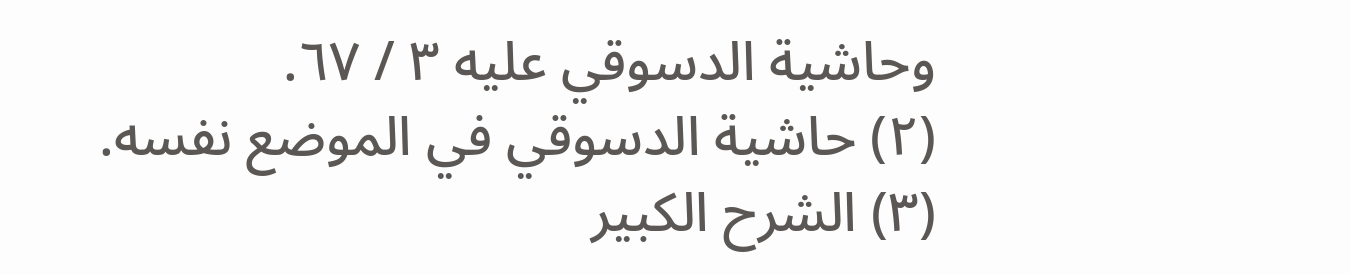وحاشية الدسوقي عليه ٣ / ٦٧.
(٢) حاشية الدسوقي في الموضع نفسه.
(٣) الشرح الكبير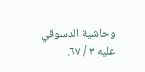وحاشية الدسوقي عليه ٣ / ٦٧.